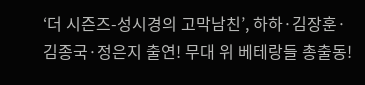‘더 시즌즈-성시경의 고막남친’, 하하·김장훈·김종국·정은지 출연! 무대 위 베테랑들 총출동!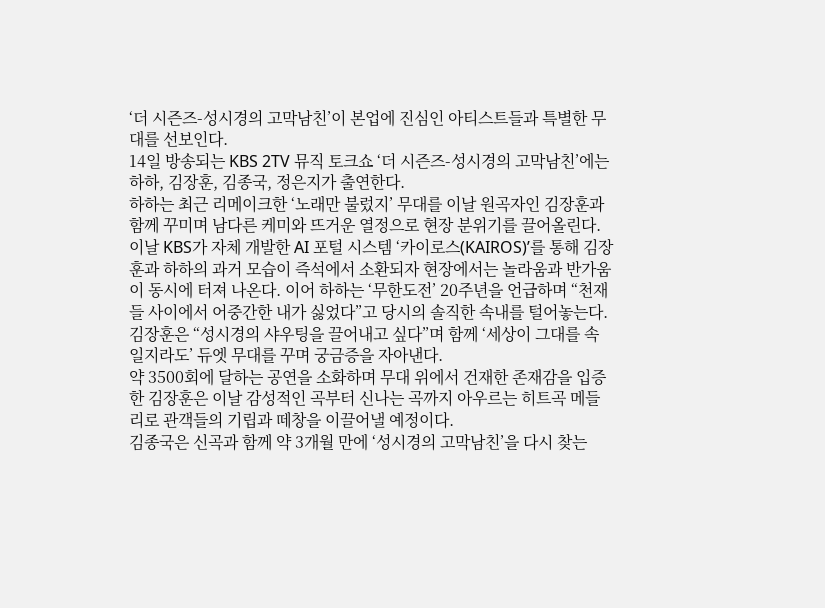‘더 시즌즈-성시경의 고막남친’이 본업에 진심인 아티스트들과 특별한 무대를 선보인다.
14일 방송되는 KBS 2TV 뮤직 토크쇼 ‘더 시즌즈-성시경의 고막남친’에는 하하, 김장훈, 김종국, 정은지가 출연한다.
하하는 최근 리메이크한 ‘노래만 불렀지’ 무대를 이날 원곡자인 김장훈과 함께 꾸미며 남다른 케미와 뜨거운 열정으로 현장 분위기를 끌어올린다.
이날 KBS가 자체 개발한 AI 포털 시스템 ‘카이로스(KAIROS)’를 통해 김장훈과 하하의 과거 모습이 즉석에서 소환되자 현장에서는 놀라움과 반가움이 동시에 터져 나온다. 이어 하하는 ‘무한도전’ 20주년을 언급하며 “천재들 사이에서 어중간한 내가 싫었다”고 당시의 솔직한 속내를 털어놓는다.
김장훈은 “성시경의 샤우팅을 끌어내고 싶다”며 함께 ‘세상이 그대를 속일지라도’ 듀엣 무대를 꾸며 궁금증을 자아낸다.
약 3500회에 달하는 공연을 소화하며 무대 위에서 건재한 존재감을 입증한 김장훈은 이날 감성적인 곡부터 신나는 곡까지 아우르는 히트곡 메들리로 관객들의 기립과 떼창을 이끌어낼 예정이다.
김종국은 신곡과 함께 약 3개월 만에 ‘성시경의 고막남친’을 다시 찾는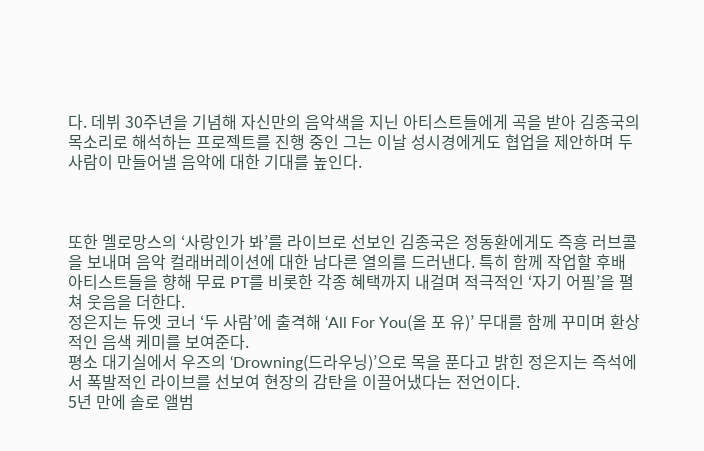다. 데뷔 30주년을 기념해 자신만의 음악색을 지닌 아티스트들에게 곡을 받아 김종국의 목소리로 해석하는 프로젝트를 진행 중인 그는 이날 성시경에게도 협업을 제안하며 두 사람이 만들어낼 음악에 대한 기대를 높인다.



또한 멜로망스의 ‘사랑인가 봐’를 라이브로 선보인 김종국은 정동환에게도 즉흥 러브콜을 보내며 음악 컬래버레이션에 대한 남다른 열의를 드러낸다. 특히 함께 작업할 후배 아티스트들을 향해 무료 PT를 비롯한 각종 혜택까지 내걸며 적극적인 ‘자기 어필’을 펼쳐 웃음을 더한다.
정은지는 듀엣 코너 ‘두 사람’에 출격해 ‘All For You(올 포 유)’ 무대를 함께 꾸미며 환상적인 음색 케미를 보여준다.
평소 대기실에서 우즈의 ‘Drowning(드라우닝)’으로 목을 푼다고 밝힌 정은지는 즉석에서 폭발적인 라이브를 선보여 현장의 감탄을 이끌어냈다는 전언이다.
5년 만에 솔로 앨범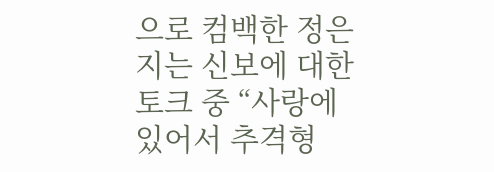으로 컴백한 정은지는 신보에 대한 토크 중 “사랑에 있어서 추격형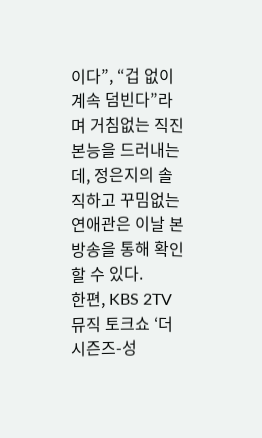이다”, “겁 없이 계속 덤빈다”라며 거침없는 직진 본능을 드러내는데, 정은지의 솔직하고 꾸밈없는 연애관은 이날 본방송을 통해 확인할 수 있다.
한편, KBS 2TV 뮤직 토크쇼 ‘더 시즌즈-성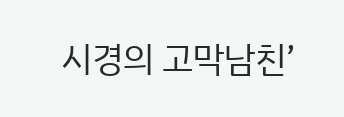시경의 고막남친’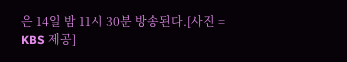은 14일 밤 11시 30분 방송된다.[사진 = KBS 제공]